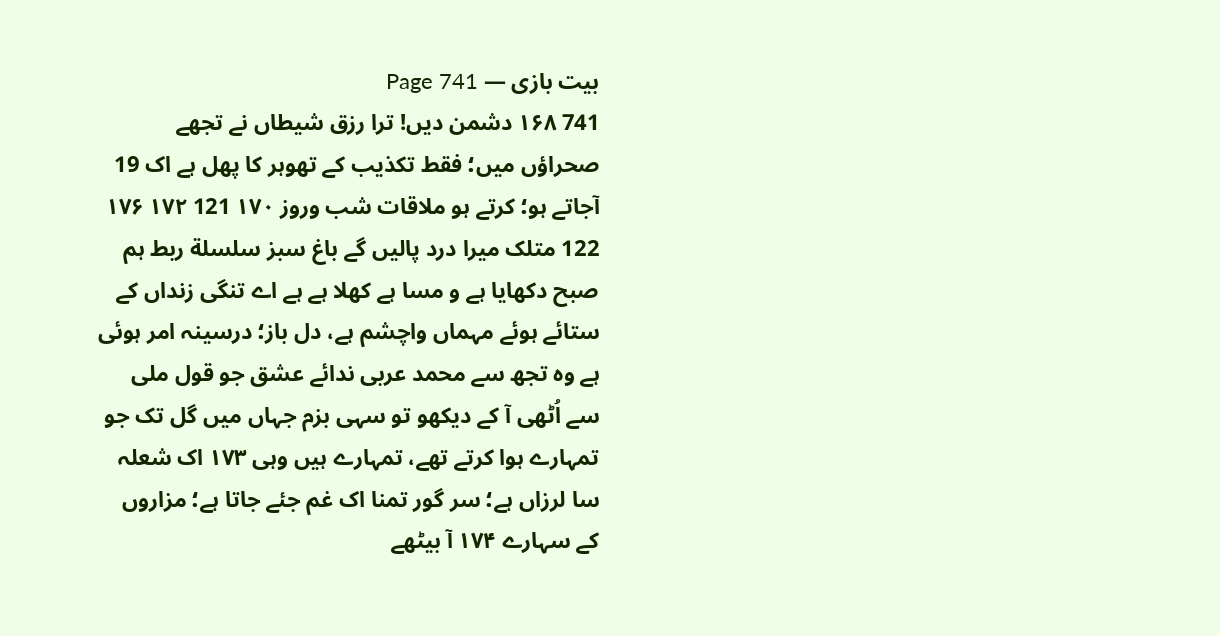بیت بازی — Page 741
741 ۱۶۸ دشمن دیں! ترا رزق شیطاں نے تجھے صحراؤں میں؛ فقط تکذیب کے تھوہر کا پھل ہے اک 19 آجاتے ہو؛ کرتے ہو ملاقات شب وروز ۱۷۰ 121 ۱۷۲ ۱۷۶ 122 متلک میرا درد پالیں گے باغ سبز سلسلة ربط ہم صبح دکھایا ہے و مسا ہے کھلا ہے ہے اے تنگی زنداں کے ستائے ہوئے مہماں واچشم ہے، دل باز؛ درسینہ امر ہوئی ہے وہ تجھ سے محمد عربی ندائے عشق جو قول ملی سے اُٹھی آ کے دیکھو تو سہی بزم جہاں میں گل تک جو تمہارے ہوا کرتے تھے، تمہارے ہیں وہی ۱۷۳ اک شعلہ سا لرزاں ہے؛ سر گور تمنا اک غم جئے جاتا ہے؛ مزاروں کے سہارے ۱۷۴ آ بیٹھے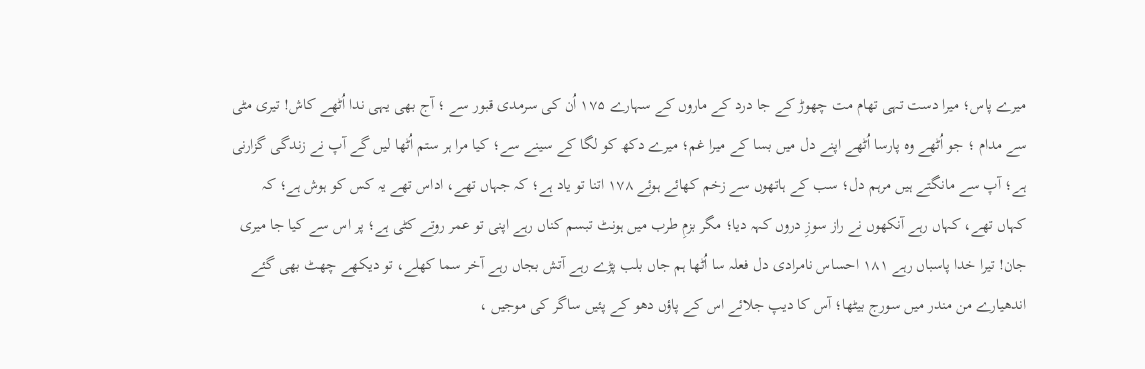میرے پاس؛ میرا دست تہی تھام مت چھوڑ کے جا درد کے ماروں کے سہارے ۱۷۵ اُن کی سرمدی قبور سے ؛ آج بھی یہی ندا اُٹھے کاش! تیری مٹی سے مدام ؛ جو اُٹھے وہ پارسا اُٹھے اپنے دل میں بسا کے میرا غم؛ میرے دکھ کو لگا کے سینے سے؛ کیا مرا ہر ستم اُٹھا لیں گے آپ نے زندگی گزارنی ہے؛ آپ سے مانگتے ہیں مرہم دل؛ سب کے ہاتھوں سے زخم کھائے ہوئے ۱۷۸ اتنا تو یاد ہے؛ کہ جہاں تھے، اداس تھے یہ کس کو ہوش ہے؛ کہ کہاں تھے، کہاں رہے آنکھوں نے راز سوزِ دروں کہہ دیا؛ مگر بزمِ طرب میں ہونٹ تبسم کناں رہے اپنی تو عمر روتے کٹی ہے؛ پر اس سے کیا جا میری جان! تیرا خدا پاسباں رہے ۱۸۱ احساس نامرادی دل فعلہ سا اُٹھا ہم جاں بلب پڑے رہے آتش بجاں رہے آخر سما کھلے، تو دیکھے چھٹ بھی گئے اندھیارے من مندر میں سورج بیٹھا؛ آس کا دیپ جلائے اس کے پاؤں دھو کے پئیں ساگر کی موجیں ،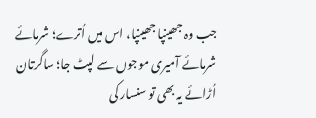جب وہ جھینپا جھینپا، اس میں اُترے؛ شرمائے شرمائے آمیری موجوں سے لپٹ جا؛ ساگرتان اُڑائے یہ بھی تو سنسار کی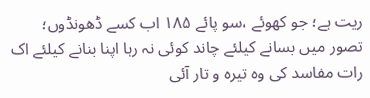ریت ہے؛ جو کھوئے ،سو پائے ۱۸۵ اب کسے ڈھونڈوں؛ تصور میں بسانے کیلئے چاند کوئی نہ رہا اپنا بنانے کیلئے اک رات مفاسد کی وہ تیرہ و تار آئی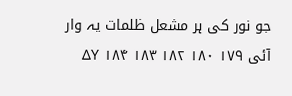جو نور کی ہر مشعل ظلمات یہ وار آئی ۱۷۹ ۱۸۰ ۱۸۲ ۱۸۳ ۱۸۴ ΔΥ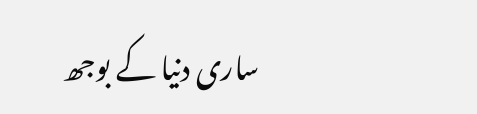ساری دنیا کے بوجھ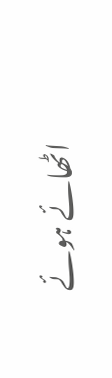اٹھائے ہوئے